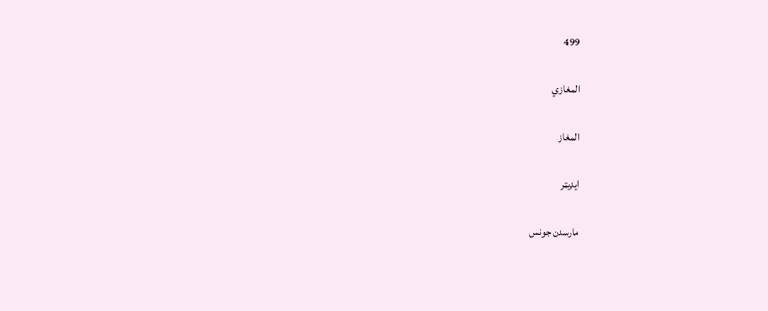499

المغازي

المغاز

ایډیټر

مارسدن جونس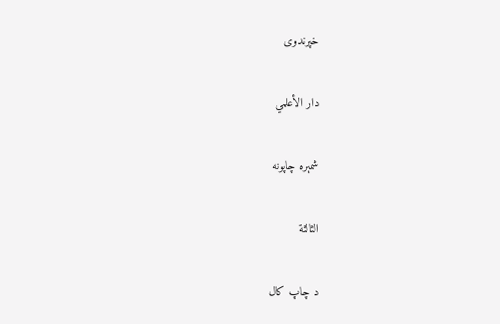خپرندوی

دار الأعلمي

شمېره چاپونه

الثالثة

د چاپ کال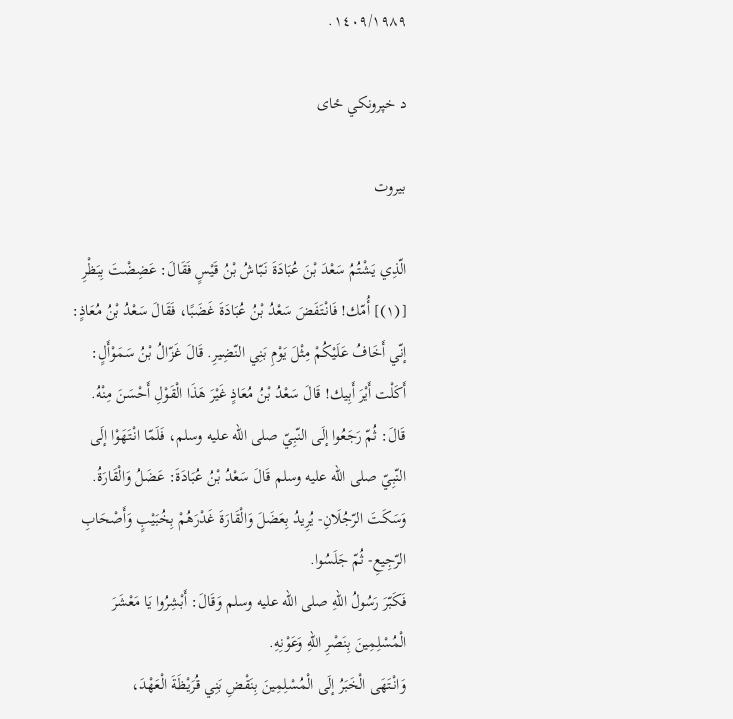١٤٠٩/١٩٨٩.

د خپرونکي ځای

بيروت

الّذِي يَشْتُمُ سَعْدَ بْنَ عُبَادَةَ نَبّاشُ بْنُ قَيْسٍ فَقَالَ: عَضِضْتَ بِبَظْرِ [(١)] أُمّك! فَانْتَفَضَ سَعْدُ بْنُ عُبَادَةَ غَضَبًا، فَقَالَ سَعْدُ بْنُ مُعَاذٍ: إنّي أَخَافُ عَلَيْكُمْ مِثْلَ يَوْمِ بَنِي النّضِيرِ. قَالَ غَزّالُ بْنُ سَمَوْأَلٍ: أَكَلْت أَيْرَ أَبِيك! قَالَ سَعْدُ بْنُ مُعَاذٍ غَيْرَ هَذَا الْقَوْلِ أَحْسَنَ مِنْهُ. قَالَ: ثُمّ رَجَعُوا إلَى النّبِيّ صلى الله عليه وسلم، فَلَمّا انْتَهَوْا إلَى النّبِيّ صلى الله عليه وسلم قَالَ سَعْدُ بْنُ عُبَادَةَ: عَضَلُ وَالْقَارَةُ. وَسَكَتَ الرّجُلَانِ- يُرِيدُ بِعَضَلَ وَالْقَارَةَ غَدْرَهُمْ بِخُبَيْبٍ وَأَصْحَابِ الرّجِيعِ- ثُمّ جَلَسُوا.
فَكَبّرَ رَسُولُ اللهِ صلى الله عليه وسلم وَقَالَ: أَبْشِرُوا يَا مَعْشَرَ الْمُسْلِمِينَ بِنَصْرِ اللهِ وَعَوْنِهِ.
وَانْتَهَى الْخَبَرُ إلَى الْمُسْلِمِينَ بِنَقْضِ بَنِي قُرَيْظَةَ الْعَهْدَ،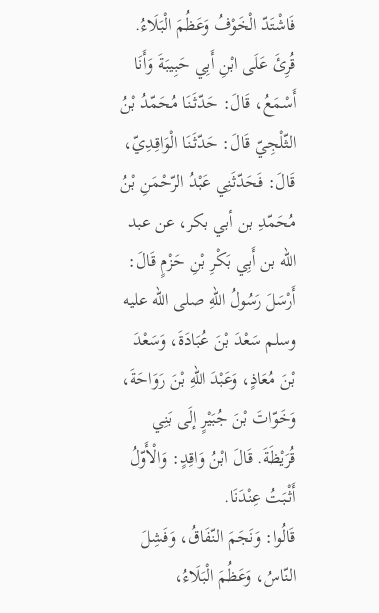فَاشْتَدّ الْخَوْفُ وَعَظُمَ الْبَلَاءُ.
قُرِئَ عَلَى ابْنِ أَبِي حَبِيبَةَ وَأَنَا أَسْمَعُ، قَالَ: حَدّثَنَا مُحَمّدُ بْنُ الثّلْجِيّ قَالَ: حَدّثَنَا الْوَاقِدِيّ، قَالَ: فَحَدّثَنِي عَبْدُ الرّحْمَنِ بْنُ مُحَمّدِ بن أبي بكر، عن عبد الله بن أَبِي بَكْرِ بْنِ حَزْمٍ قَالَ: أَرْسَلَ رَسُولُ اللهِ صلى الله عليه وسلم سَعْدَ بْنَ عُبَادَةَ، وَسَعْدَ بْنَ مُعَاذٍ، وَعَبْدَ اللهِ بْنَ رَوَاحَةَ، وَخَوّاتَ بْنَ جُبَيْرٍ إلَى بَنِي قُرَيْظَةَ. قَالَ ابْنُ وَاقِدٍ: وَالْأَوّلُ أَثْبَتُ عِنْدَنَا.
قَالُوا: وَنَجَمَ النّفَاقُ، وَفَشِلَ النّاسُ، وَعَظُمَ الْبَلَاءُ،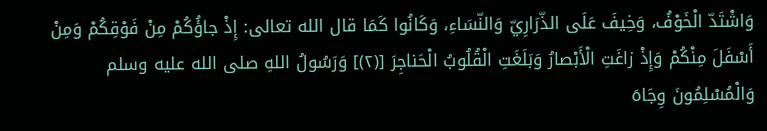وَاشْتَدّ الْخَوْفُ، وَخِيفَ عَلَى الذّرَارِيّ وَالنّسَاءِ، وَكَانُوا كَمَا قال الله تعالى: إِذْ جاؤُكُمْ مِنْ فَوْقِكُمْ وَمِنْ أَسْفَلَ مِنْكُمْ وَإِذْ زاغَتِ الْأَبْصارُ وَبَلَغَتِ الْقُلُوبُ الْحَناجِرَ [(٢)] وَرَسُولُ اللهِ صلى الله عليه وسلم وَالْمُسْلِمُونَ وِجَاهَ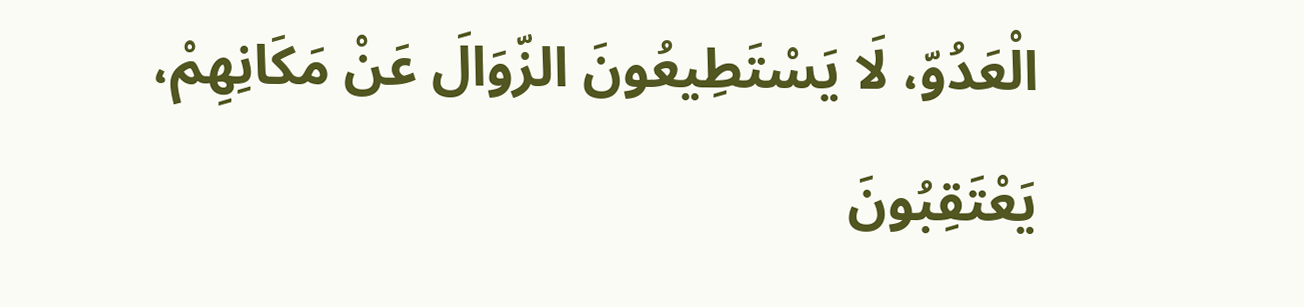الْعَدُوّ، لَا يَسْتَطِيعُونَ الزّوَالَ عَنْ مَكَانِهِمْ، يَعْتَقِبُونَ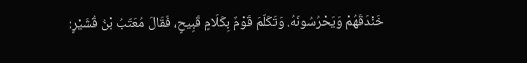خَنْدَقَهُمْ وَيَحْرُسُونَهُ. وَتَكَلّمَ قَوْمٌ بِكَلَامٍ قَبِيحٍ، فَقَالَ مُعَتّبُ بْنُ قُشَيْرٍ: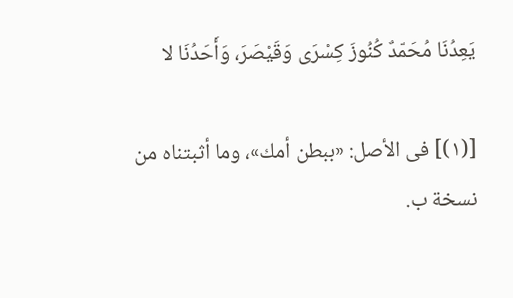يَعِدُنَا مُحَمّدٌ كُنُوزَ كِسْرَى وَقَيْصَرَ، وَأَحَدُنَا لا

[(١)] فى الأصل: «ببطن أمك»، وما أثبتناه من نسخة ب.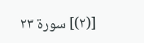[(٢)] سورة ٢٣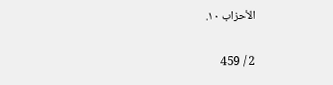الأحزاب ١٠.

2 / 459